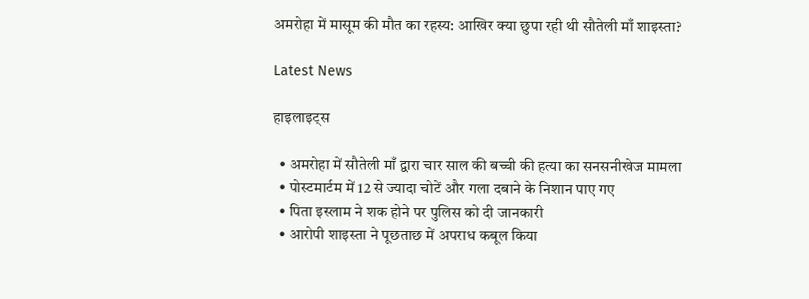अमरोहा में मासूम की मौत का रहस्य: आखिर क्या छुपा रही थी सौतेली माँ शाइस्ता?

Latest News

हाइलाइट्स

  • अमरोहा में सौतेली माँ द्वारा चार साल की बच्ची की हत्या का सनसनीखेज मामला
  • पोस्टमार्टम में 12 से ज्यादा चोटें और गला दबाने के निशान पाए गए
  • पिता इस्लाम ने शक होने पर पुलिस को दी जानकारी
  • आरोपी शाइस्ता ने पूछताछ में अपराध कबूल किया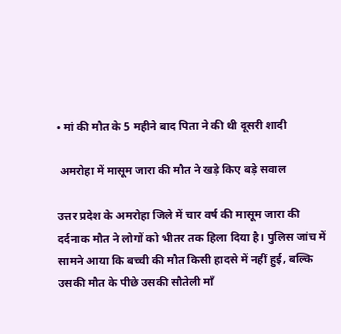• मां की मौत के 5 महीने बाद पिता ने की थी दूसरी शादी

 अमरोहा में मासूम जारा की मौत ने खड़े किए बड़े सवाल

उत्तर प्रदेश के अमरोहा जिले में चार वर्ष की मासूम जारा की दर्दनाक मौत ने लोगों को भीतर तक हिला दिया है। पुलिस जांच में सामने आया कि बच्ची की मौत किसी हादसे में नहीं हुई, बल्कि उसकी मौत के पीछे उसकी सौतेली माँ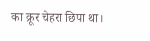का क्रूर चेहरा छिपा था।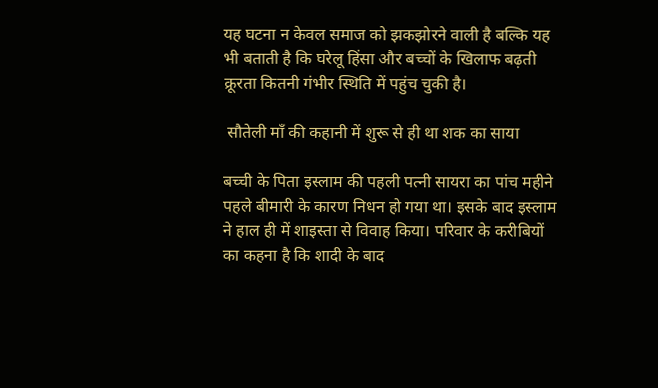यह घटना न केवल समाज को झकझोरने वाली है बल्कि यह भी बताती है कि घरेलू हिंसा और बच्चों के खिलाफ बढ़ती क्रूरता कितनी गंभीर स्थिति में पहुंच चुकी है।

 सौतेली माँ की कहानी में शुरू से ही था शक का साया

बच्ची के पिता इस्लाम की पहली पत्नी सायरा का पांच महीने पहले बीमारी के कारण निधन हो गया था। इसके बाद इस्लाम ने हाल ही में शाइस्ता से विवाह किया। परिवार के करीबियों का कहना है कि शादी के बाद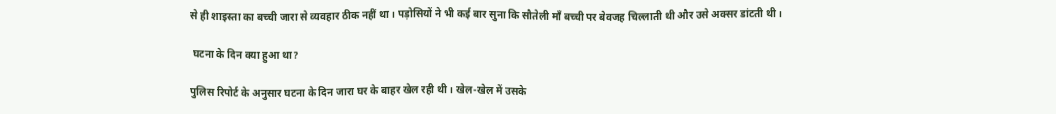से ही शाइस्ता का बच्ची जारा से व्यवहार ठीक नहीं था। पड़ोसियों ने भी कई बार सुना कि सौतेली माँ बच्ची पर बेवजह चिल्लाती थी और उसे अक्सर डांटती थी।

 घटना के दिन क्या हुआ था?

पुलिस रिपोर्ट के अनुसार घटना के दिन जारा घर के बाहर खेल रही थी। खेल-खेल में उसके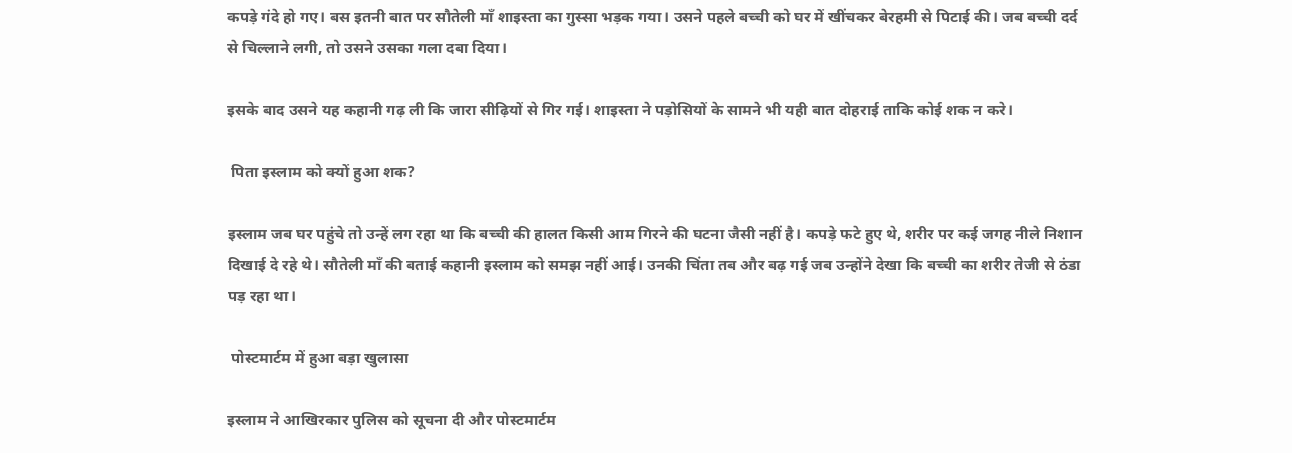कपड़े गंदे हो गए। बस इतनी बात पर सौतेली माँ शाइस्ता का गुस्सा भड़क गया। उसने पहले बच्ची को घर में खींचकर बेरहमी से पिटाई की। जब बच्ची दर्द से चिल्लाने लगी, तो उसने उसका गला दबा दिया।

इसके बाद उसने यह कहानी गढ़ ली कि जारा सीढ़ियों से गिर गई। शाइस्ता ने पड़ोसियों के सामने भी यही बात दोहराई ताकि कोई शक न करे।

 पिता इस्लाम को क्यों हुआ शक?

इस्लाम जब घर पहुंचे तो उन्हें लग रहा था कि बच्ची की हालत किसी आम गिरने की घटना जैसी नहीं है। कपड़े फटे हुए थे, शरीर पर कई जगह नीले निशान दिखाई दे रहे थे। सौतेली माँ की बताई कहानी इस्लाम को समझ नहीं आई। उनकी चिंता तब और बढ़ गई जब उन्होंने देखा कि बच्ची का शरीर तेजी से ठंडा पड़ रहा था।

 पोस्टमार्टम में हुआ बड़ा खुलासा

इस्लाम ने आखिरकार पुलिस को सूचना दी और पोस्टमार्टम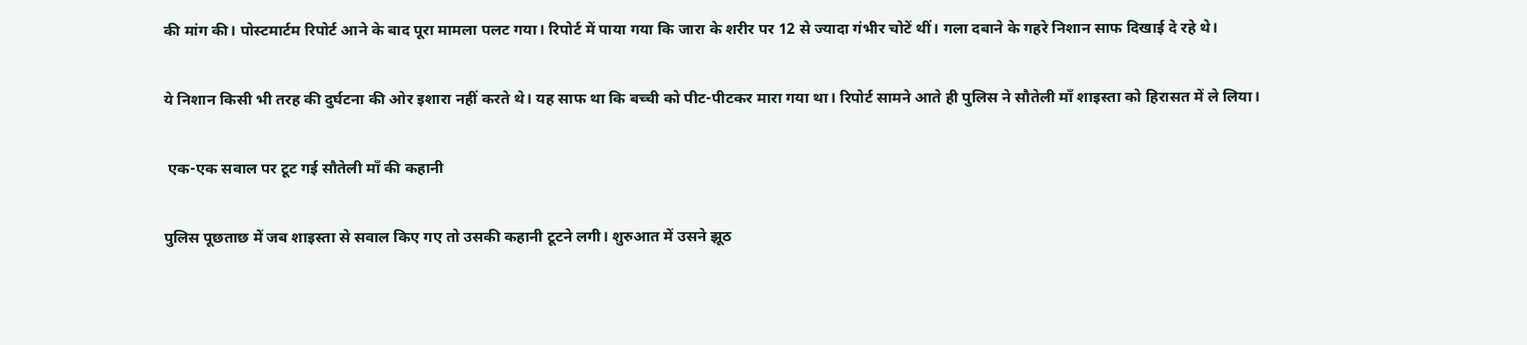की मांग की। पोस्टमार्टम रिपोर्ट आने के बाद पूरा मामला पलट गया। रिपोर्ट में पाया गया कि जारा के शरीर पर 12 से ज्यादा गंभीर चोटें थीं। गला दबाने के गहरे निशान साफ दिखाई दे रहे थे।

ये निशान किसी भी तरह की दुर्घटना की ओर इशारा नहीं करते थे। यह साफ था कि बच्ची को पीट-पीटकर मारा गया था। रिपोर्ट सामने आते ही पुलिस ने सौतेली माँ शाइस्ता को हिरासत में ले लिया।

 एक-एक सवाल पर टूट गई सौतेली माँ की कहानी

पुलिस पूछताछ में जब शाइस्ता से सवाल किए गए तो उसकी कहानी टूटने लगी। शुरुआत में उसने झूठ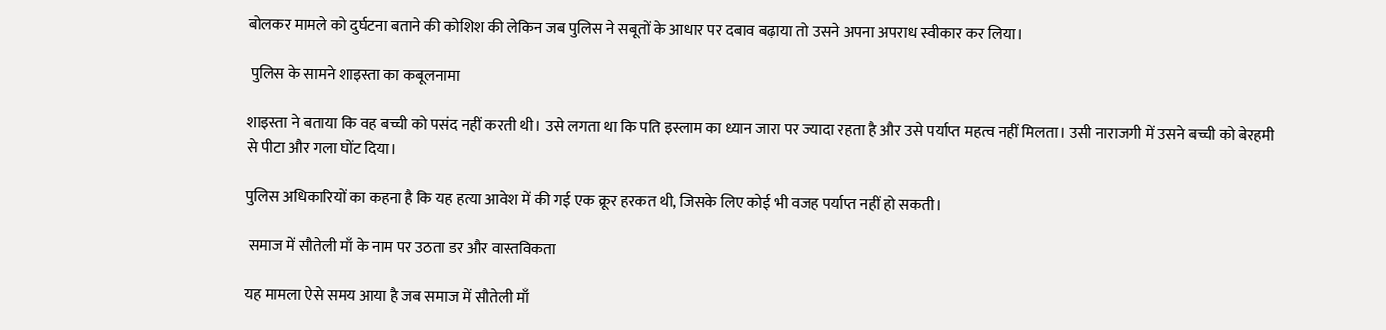बोलकर मामले को दुर्घटना बताने की कोशिश की लेकिन जब पुलिस ने सबूतों के आधार पर दबाव बढ़ाया तो उसने अपना अपराध स्वीकार कर लिया।

 पुलिस के सामने शाइस्ता का कबूलनामा

शाइस्ता ने बताया कि वह बच्ची को पसंद नहीं करती थी। उसे लगता था कि पति इस्लाम का ध्यान जारा पर ज्यादा रहता है और उसे पर्याप्त महत्व नहीं मिलता। उसी नाराजगी में उसने बच्ची को बेरहमी से पीटा और गला घोंट दिया।

पुलिस अधिकारियों का कहना है कि यह हत्या आवेश में की गई एक क्रूर हरकत थी, जिसके लिए कोई भी वजह पर्याप्त नहीं हो सकती।

 समाज में सौतेली माँ के नाम पर उठता डर और वास्तविकता

यह मामला ऐसे समय आया है जब समाज में सौतेली माँ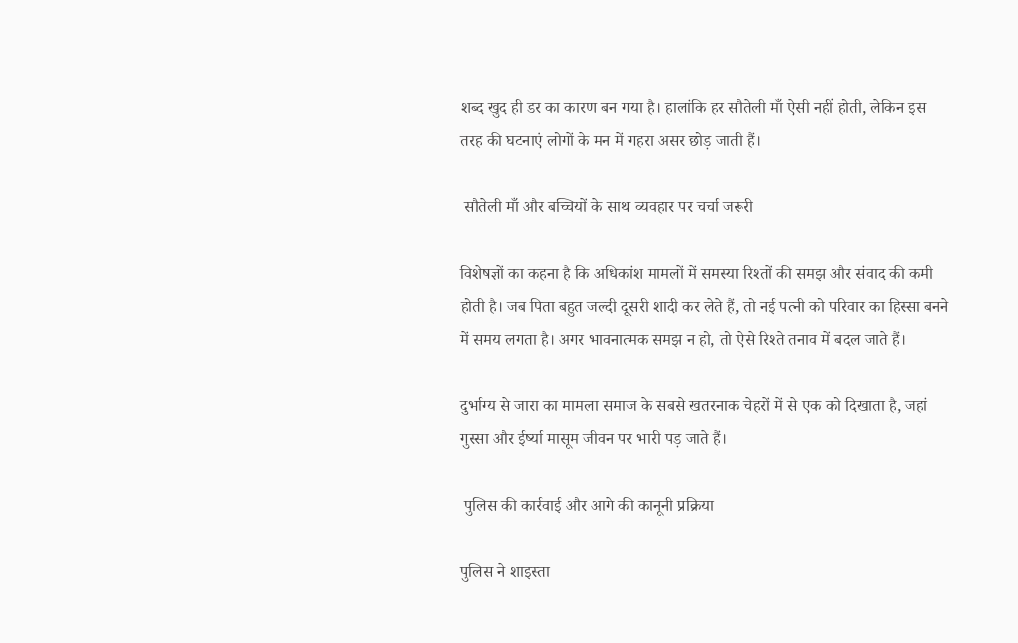शब्द खुद ही डर का कारण बन गया है। हालांकि हर सौतेली माँ ऐसी नहीं होती, लेकिन इस तरह की घटनाएं लोगों के मन में गहरा असर छोड़ जाती हैं।

 सौतेली माँ और बच्चियों के साथ व्यवहार पर चर्चा जरूरी

विशेषज्ञों का कहना है कि अधिकांश मामलों में समस्या रिश्तों की समझ और संवाद की कमी होती है। जब पिता बहुत जल्दी दूसरी शादी कर लेते हैं, तो नई पत्नी को परिवार का हिस्सा बनने में समय लगता है। अगर भावनात्मक समझ न हो, तो ऐसे रिश्ते तनाव में बदल जाते हैं।

दुर्भाग्य से जारा का मामला समाज के सबसे खतरनाक चेहरों में से एक को दिखाता है, जहां गुस्सा और ईर्ष्या मासूम जीवन पर भारी पड़ जाते हैं।

 पुलिस की कार्रवाई और आगे की कानूनी प्रक्रिया

पुलिस ने शाइस्ता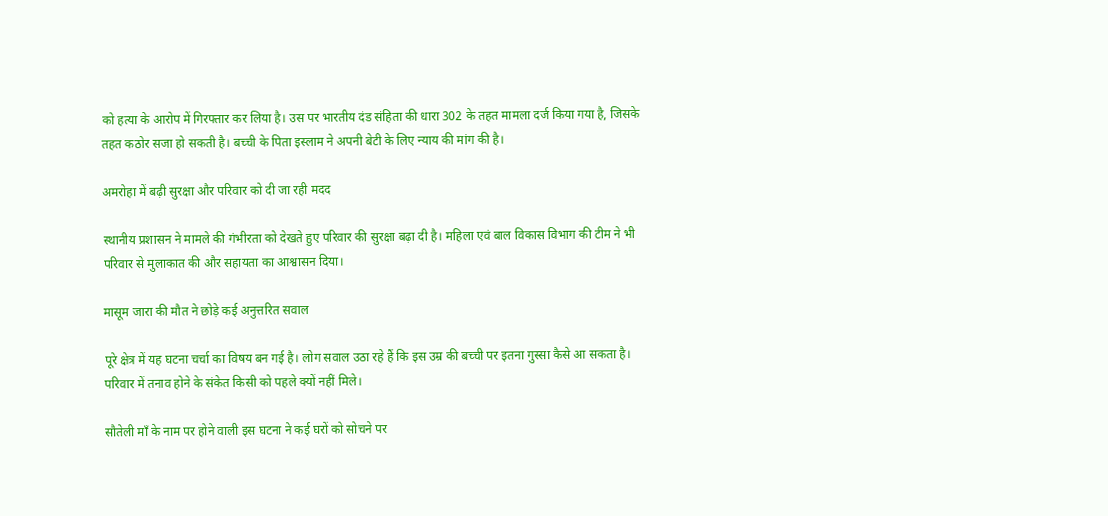को हत्या के आरोप में गिरफ्तार कर लिया है। उस पर भारतीय दंड संहिता की धारा 302 के तहत मामला दर्ज किया गया है, जिसके तहत कठोर सजा हो सकती है। बच्ची के पिता इस्लाम ने अपनी बेटी के लिए न्याय की मांग की है।

अमरोहा में बढ़ी सुरक्षा और परिवार को दी जा रही मदद

स्थानीय प्रशासन ने मामले की गंभीरता को देखते हुए परिवार की सुरक्षा बढ़ा दी है। महिला एवं बाल विकास विभाग की टीम ने भी परिवार से मुलाकात की और सहायता का आश्वासन दिया।

मासूम जारा की मौत ने छोड़े कई अनुत्तरित सवाल

पूरे क्षेत्र में यह घटना चर्चा का विषय बन गई है। लोग सवाल उठा रहे हैं कि इस उम्र की बच्ची पर इतना गुस्सा कैसे आ सकता है। परिवार में तनाव होने के संकेत किसी को पहले क्यों नहीं मिले।

सौतेली माँ के नाम पर होने वाली इस घटना ने कई घरों को सोचने पर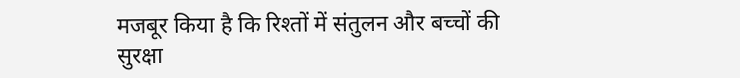मजबूर किया है कि रिश्तों में संतुलन और बच्चों की सुरक्षा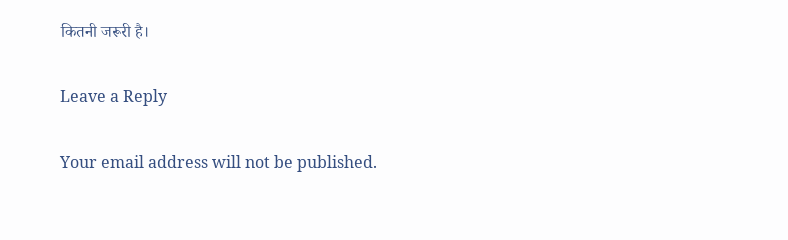कितनी जरूरी है।

Leave a Reply

Your email address will not be published.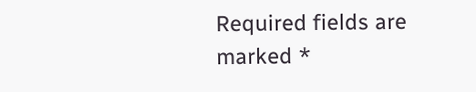Required fields are marked *